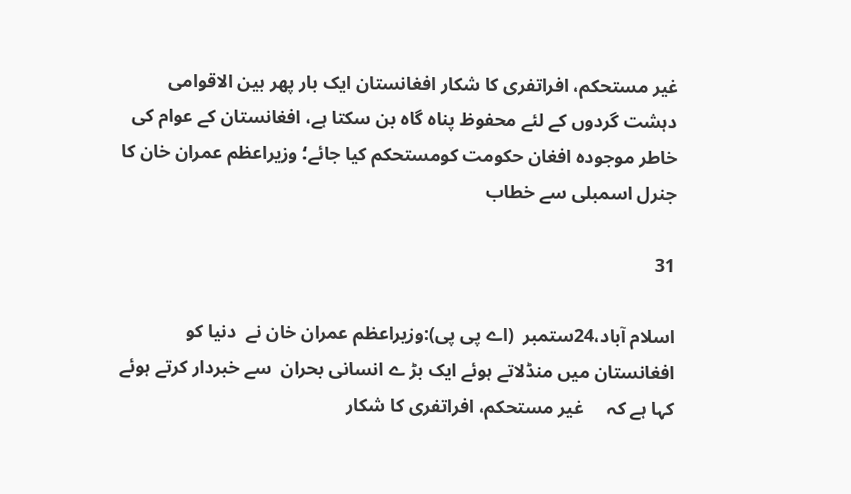غیر مستحکم، افراتفری کا شکار افغانستان ایک بار پھر بین الاقوامی دہشت گردوں کے لئے محفوظ پناہ گاہ بن سکتا ہے، افغانستان کے عوام کی خاطر موجودہ افغان حکومت کومستحکم کیا جائے؛ وزیراعظم عمران خان کا جنرل اسمبلی سے خطاب

31

اسلام آباد،24ستمبر  (اے پی پی):وزیراعظم عمران خان نے  دنیا کو افغانستان میں منڈلاتے ہوئے ایک بڑ ے انسانی بحران  سے خبردار کرتے ہوئے کہا ہے کہ     غیر مستحکم، افراتفری کا شکار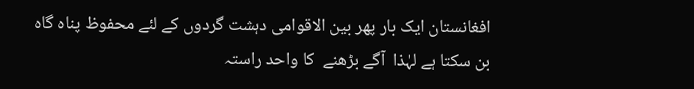افغانستان ایک بار پھر بین الاقوامی دہشت گردوں کے لئے محفوظ پناہ گاہ بن سکتا ہے لہٰذا  آگے بڑھنے  کا واحد راستہ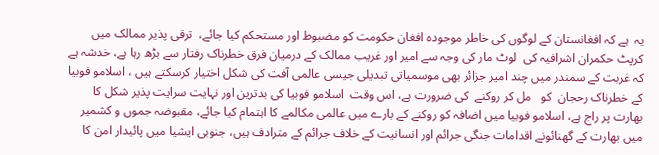یہ  ہے کہ افغانستان کے لوگوں کی خاطر موجودہ افغان حکومت کو مضبوط اور مستحکم کیا جائے،  ترقی پذیر ممالک میں کرپٹ حکمران اشرافیہ کی  لوٹ مار کی وجہ سے امیر اور غریب ممالک کے درمیان فرق خطرناک رفتار سے بڑھ رہا ہے، خدشہ ہے کہ غربت کے سمندر میں چند امیر جزائر بھی موسمیاتی تبدیلی جیسی عالمی آفت کی شکل اختیار کرسکتے ہیں ، اسلامو فوبیا کے خطرناک رحجان  کو   مل کر روکنے  کی ضرورت ہے، اس وقت  اسلامو فوبیا کی بدترین اور نہایت سرایت پذیر شکل کا بھارت پر راج ہے، اسلامو فوبیا میں اضافہ کو روکنے کے بارے میں عالمی مکالمے کا اہتمام کیا جائے، مقبوضہ جموں و کشمیر میں بھارت کے گھنائونے اقدامات جنگی جرائم اور انسانیت کے خلاف جرائم کے مترادف ہیں، جنوبی ایشیا میں پائیدار امن کا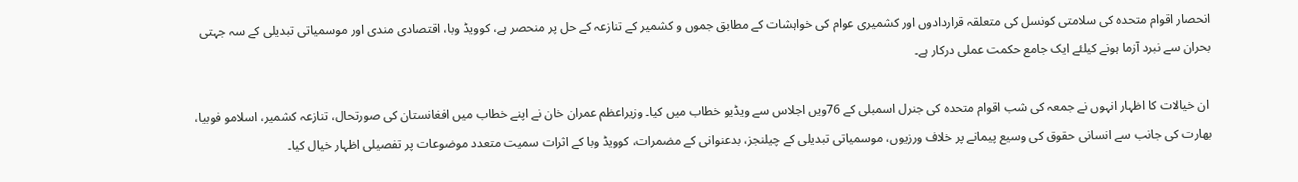انحصار اقوام متحدہ کی سلامتی کونسل کی متعلقہ قراردادوں اور کشمیری عوام کی خواہشات کے مطابق جموں و کشمیر کے تنازعہ کے حل پر منحصر ہے، کوویڈ وبا، اقتصادی مندی اور موسمیاتی تبدیلی کے سہ جہتی بحران سے نبرد آزما ہونے کیلئے ایک جامع حکمت عملی درکار ہے۔

 ان خیالات کا اظہار انہوں نے جمعہ کی شب اقوام متحدہ کی جنرل اسمبلی کے 76ویں اجلاس سے ویڈیو خطاب میں کیا۔ وزیراعظم عمران خان نے اپنے خطاب میں افغانستان کی صورتحال، تنازعہ کشمیر، اسلامو فوبیا، بھارت کی جانب سے انسانی حقوق کی وسیع پیمانے پر خلاف ورزیوں، موسمیاتی تبدیلی کے چیلنجز، بدعنوانی کے مضمرات، کوویڈ وبا کے اثرات سمیت متعدد موضوعات پر تفصیلی اظہار خیال کیا۔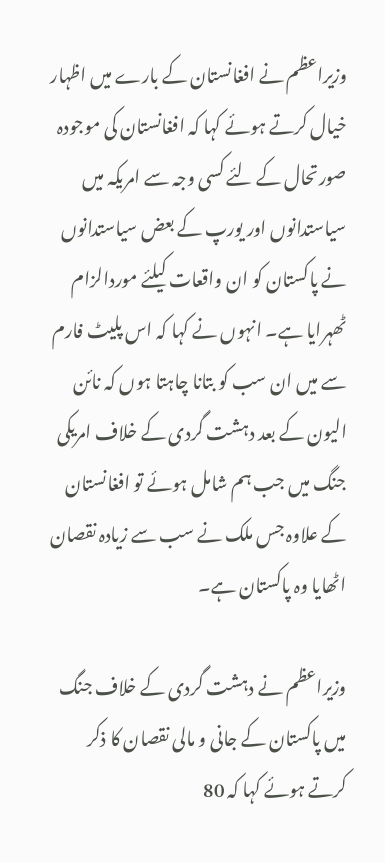وزیراعظم نے افغانستان کے بارے میں اظہار خیال کرتے ہوئے کہا کہ افغانستان کی موجودہ صورتحال کے لئے کسی وجہ سے امریکہ میں سیاستدانوں اور یورپ کے بعض سیاستدانوں نے پاکستان کو ان واقعات کیلئے موردالزام ٹھہرایا ہے۔ انہوں نے کہا کہ اس پلیٹ فارم سے میں ان سب کو بتانا چاہتا ہوں کہ نائن الیون کے بعد دہشت گردی کے خلاف امریکی جنگ میں جب ہم شامل ہوئے تو افغانستان کے علاوہ جس ملک نے سب سے زیادہ نقصان اٹھایا وہ پاکستان ہے۔

وزیراعظم نے دہشت گردی کے خلاف جنگ میں پاکستان کے جانی و مالی نقصان کا ذکر کرتے ہوئے کہا کہ 80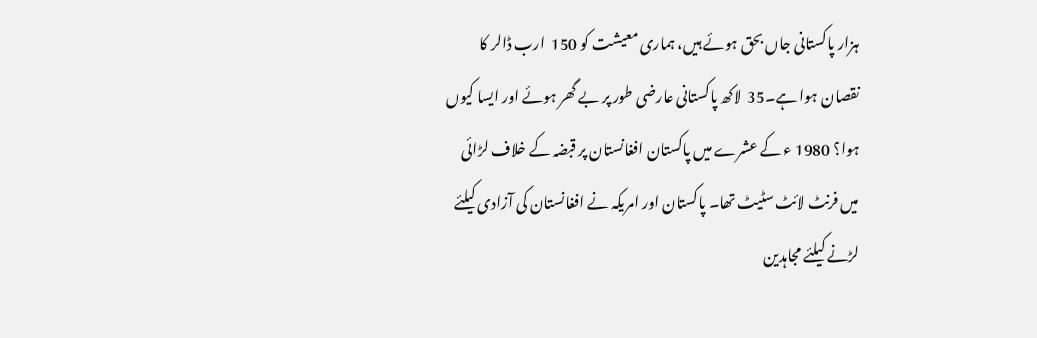ہزار پاکستانی جاں بحق ہوئے ہیں، ہماری معیشت کو 150  ارب ڈالر کا نقصان ہوا ہے۔35  لاکھ پاکستانی عارضی طور پر بے گھر ہوئے اور ایسا کیوں ہوا؟ 1980 ء کے عشرے میں پاکستان افغانستان پر قبضہ کے خلاف لڑائی میں فرنٹ لائٹ سٹیٹ تھا۔ پاکستان اور امریکہ نے افغانستان کی آزادی کیلئے لڑنے کیلئے مجاہدین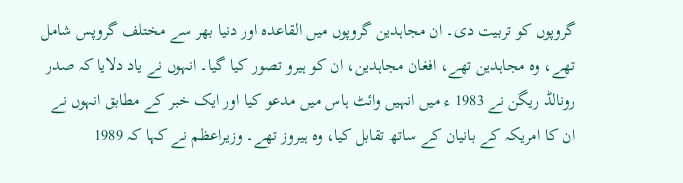گروپوں کو تربیت دی۔ ان مجاہدین گروپوں میں القاعدہ اور دنیا بھر سے مختلف گروپس شامل تھے، وہ مجاہدین تھے، افغان مجاہدین، ان کو ہیرو تصور کیا گیا۔ انہوں نے یاد دلایا کہ صدر رونالڈ ریگن نے 1983 ء میں انہیں وائٹ ہاس میں مدعو کیا اور ایک خبر کے مطابق انہوں نے ان کا امریکہ کے بانیان کے ساتھ تقابل کیا، وہ ہیروز تھے۔ وزیراعظم نے کہا کہ 1989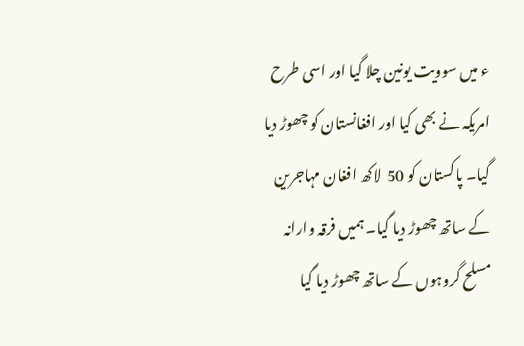ء میں سوویت یونین چلا گیا اور اسی طرح امریکہ نے بھی کیا اور افغانستان کو چھوڑ دیا گیا۔ پاکستان کو 50  لاکھ افغان مہاجرین کے ساتھ چھوڑ دیا گیا۔ ہمیں فرقہ وارانہ مسلح گروہوں کے ساتھ چھوڑ دیا گیا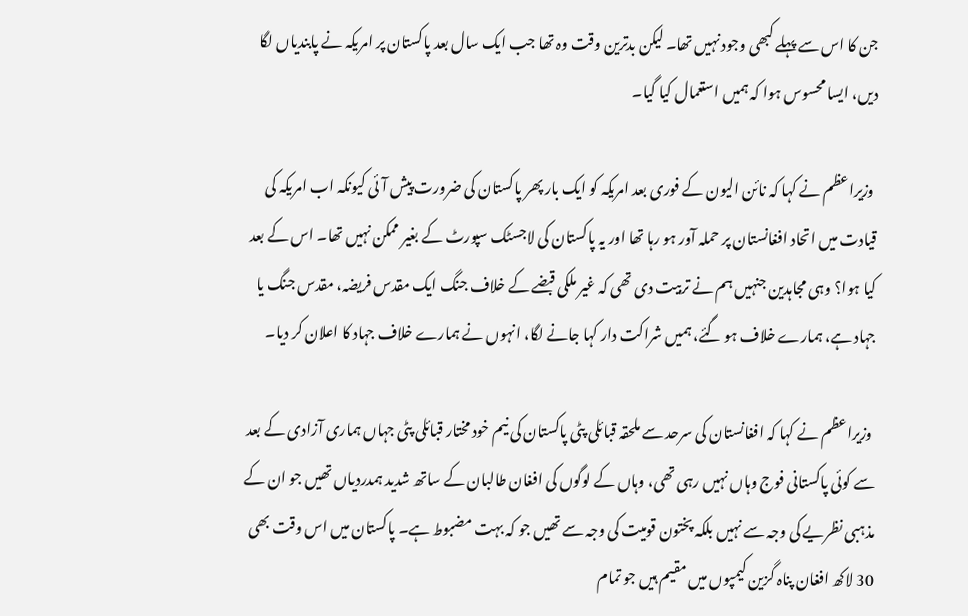جن کا اس سے پہلے کبھی وجود نہیں تھا۔ لیکن بدترین وقت وہ تھا جب ایک سال بعد پاکستان پر امریکہ نے پابندیاں لگا دیں، ایسا محسوس ہوا کہ ہمیں استعمال کیا گیا۔

 وزیراعظم نے کہا کہ نائن الیون کے فوری بعد امریکہ کو ایک بار پھر پاکستان کی ضرورت پیش آئی کیونکہ اب امریکہ کی قیادت میں اتحاد افغانستان پر حملہ آور ہو رہا تھا اور یہ پاکستان کی لاجسٹک سپورٹ کے بغیر ممکن نہیں تھا۔ اس کے بعد کیا ہوا؟ وہی مجاہدین جنہیں ہم نے تربیت دی تھی کہ غیر ملکی قبضے کے خلاف جنگ ایک مقدس فریضہ، مقدس جنگ یا جہاد ہے، ہمارے خلاف ہو گئے، ہمیں شراکت دار کہا جانے لگا، انہوں نے ہمارے خلاف جہاد کا اعلان کر دیا۔

 وزیراعظم نے کہا کہ افغانستان کی سرحد سے ملحقہ قبائلی پٹی پاکستان کی نیم خود مختار قبائلی پٹی جہاں ہماری آزادی کے بعد سے کوئی پاکستانی فوج وہاں نہیں رہی تھی، وہاں کے لوگوں کی افغان طالبان کے ساتھ شدید ہمدردیاں تھیں جو ان کے مذہبی نظریے کی وجہ سے نہیں بلکہ پختون قومیت کی وجہ سے تھیں جو کہ بہت مضبوط ہے۔ پاکستان میں اس وقت بھی 30 لاکھ افغان پناہ گزین کیمپوں میں مقیم ہیں جو تمام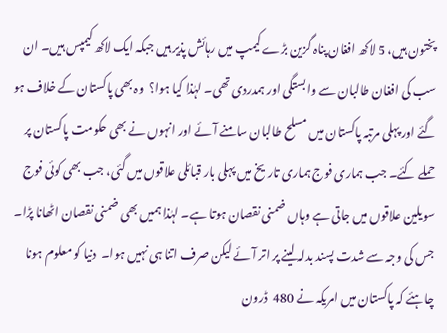پختون ہیں، 5 لاکھ افغان پناہ گزین بڑے کیمپ میں رہائش پذیر ہیں جبکہ ایک لاکھ کیمپس ہیں۔ ان سب کی افغان طالبان سے وابستگی اور ہمدردی تھی۔ لہٰذا کیا ہوا؟  وہ بھی پاکستان کے خلاف ہو گئے اور پہلی مرتبہ پاکستان میں مسلح طالبان سامنے آئے اور انہوں نے بھی حکومت پاکستان پر حملے کئے۔ جب ہماری فوج ہماری تاریخ میں پہلی بار قبائلی علاقوں میں گئی، جب بھی کوئی فوج سویلین علاقوں میں جاتی ہے وہاں ضمنی نقصان ہوتا ہے۔ لہٰذا ہمیں بھی ضمنی نقصان اٹھانا پڑا۔ جس کی وجہ سے شدت پسند بدلہ لینے پر اتر آئے لیکن صرف اتنا ہی نہیں ہوا۔  دنیا کو معلوم ہونا چاہئے کہ پاکستان میں امریکہ نے 480  ڈرون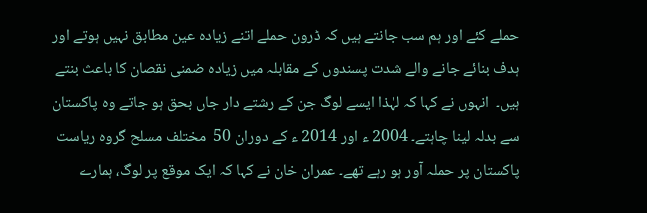حملے کئے اور ہم سب جانتے ہیں کہ ڈرون حملے اتنے زیادہ عین مطابق نہیں ہوتے اور ہدف بنائے جانے والے شدت پسندوں کے مقابلہ میں زیادہ ضمنی نقصان کا باعث بنتے ہیں۔  انہوں نے کہا کہ لہٰذا ایسے لوگ جن کے رشتے دار جاں بحق ہو جاتے وہ پاکستان سے بدلہ لینا چاہتے۔ 2004 ء اور 2014 ء کے دوران 50  مختلف مسلح گروہ ریاست پاکستان پر حملہ آور ہو رہے تھے۔ عمران خان نے کہا کہ ایک موقع پر لوگ، ہمارے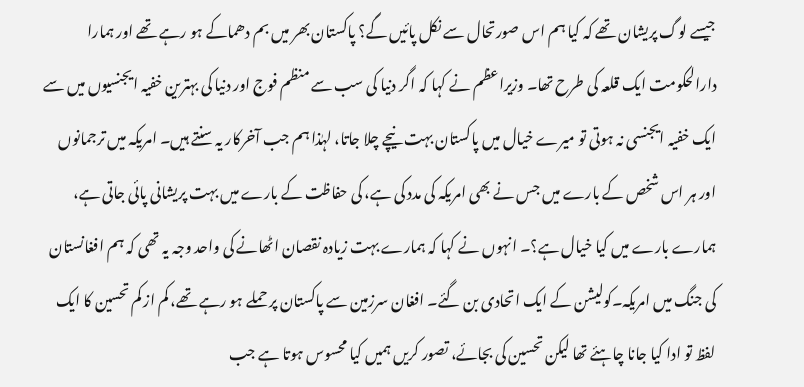جیسے لوگ پریشان تھے کہ کیا ہم اس صورتحال سے نکل پائیں گے؟ پاکستان بھر میں بم دھماکے ہو رہے تھے اور ہمارا دارالحکومت ایک قلعہ کی طرح تھا۔ وزیراعظم نے کہا کہ اگر دنیا کی سب سے منظم فوج اور دنیا کی بہترین خفیہ ایجنسیوں میں سے ایک خفیہ ایجنسی نہ ہوتی تو میرے خیال میں پاکستان بہت نیچے چلا جاتا، لہٰذا ہم جب آخرکار یہ سنتے ہیں۔ امریکہ میں ترجمانوں اور ہر اس شخص کے بارے میں جس نے بھی امریکہ کی مدد کی ہے، کی حفاظت کے بارے میں بہت پریشانی پائی جاتی ہے، ہمارے بارے میں کیا خیال ہے؟۔ انہوں نے کہا کہ ہمارے بہت زیادہ نقصان اٹھانے کی واحد وجہ یہ تھی کہ ہم افغانستان کی جنگ میں امریکہ۔کولیشن کے ایک اتحادی بن گئے۔ افغان سرزمین سے پاکستان پر حملے ہو رہے تھے، کم از کم تحسین کا ایک لفظ تو ادا کیا جانا چاہئے تھا لیکن تحسین کی بجائے، تصور کریں ہمیں کیا محسوس ہوتا ہے جب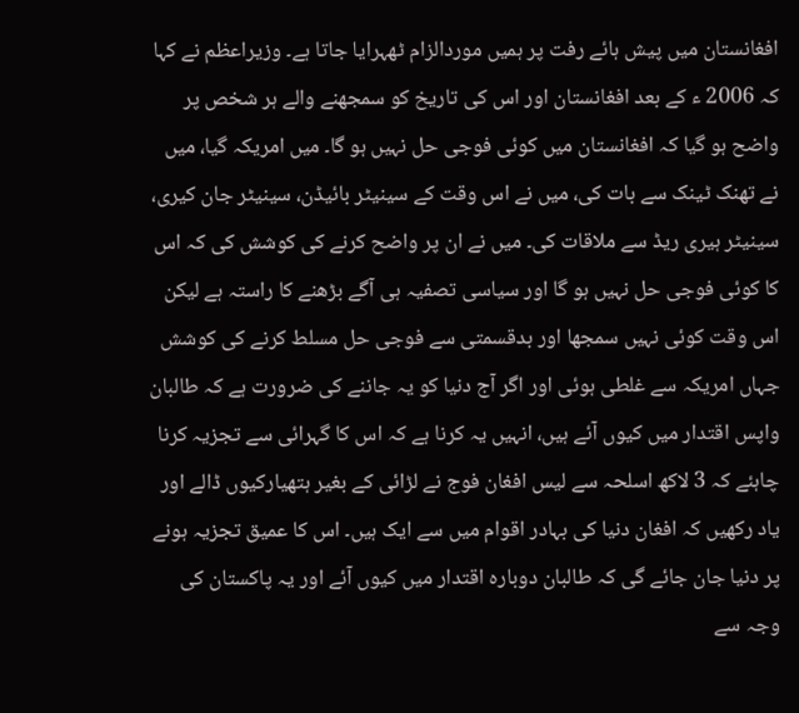افغانستان میں پیش ہائے رفت پر ہمیں موردالزام ٹھہرایا جاتا ہے۔ وزیراعظم نے کہا کہ 2006 ء کے بعد افغانستان اور اس کی تاریخ کو سمجھنے والے ہر شخص پر واضح ہو گیا کہ افغانستان میں کوئی فوجی حل نہیں ہو گا۔ میں امریکہ گیا، میں نے تھنک ٹینک سے بات کی، میں نے اس وقت کے سینیٹر بائیڈن، سینیٹر جان کیری، سینیٹر ہیری ریڈ سے ملاقات کی۔ میں نے ان پر واضح کرنے کی کوشش کی کہ اس کا کوئی فوجی حل نہیں ہو گا اور سیاسی تصفیہ ہی آگے بڑھنے کا راستہ ہے لیکن اس وقت کوئی نہیں سمجھا اور بدقسمتی سے فوجی حل مسلط کرنے کی کوشش جہاں امریکہ سے غلطی ہوئی اور اگر آج دنیا کو یہ جاننے کی ضرورت ہے کہ طالبان واپس اقتدار میں کیوں آئے ہیں، انہیں یہ کرنا ہے کہ اس کا گہرائی سے تجزیہ کرنا چاہئے کہ 3 لاکھ اسلحہ سے لیس افغان فوج نے لڑائی کے بغیر ہتھیارکیوں ڈالے اور یاد رکھیں کہ افغان دنیا کی بہادر اقوام میں سے ایک ہیں۔ اس کا عمیق تجزیہ ہونے پر دنیا جان جائے گی کہ طالبان دوبارہ اقتدار میں کیوں آئے اور یہ پاکستان کی وجہ سے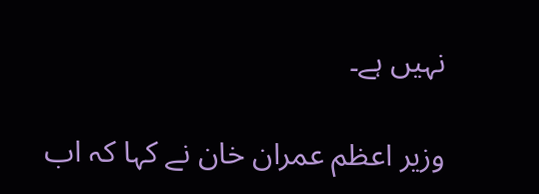نہیں ہے۔

وزیر اعظم عمران خان نے کہا کہ اب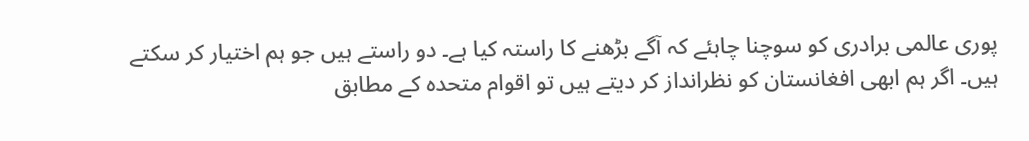پوری عالمی برادری کو سوچنا چاہئے کہ آگے بڑھنے کا راستہ کیا ہے۔ دو راستے ہیں جو ہم اختیار کر سکتے ہیں۔ اگر ہم ابھی افغانستان کو نظرانداز کر دیتے ہیں تو اقوام متحدہ کے مطابق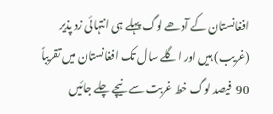افغانستان کے آدھے لوگ پہلے ہی انتہائی زد پذیر (غریب) ہیں اور اگلے سال تک افغانستان میں تقریباً 90  فیصد لوگ خط غربت سے نیچے چلے جائیں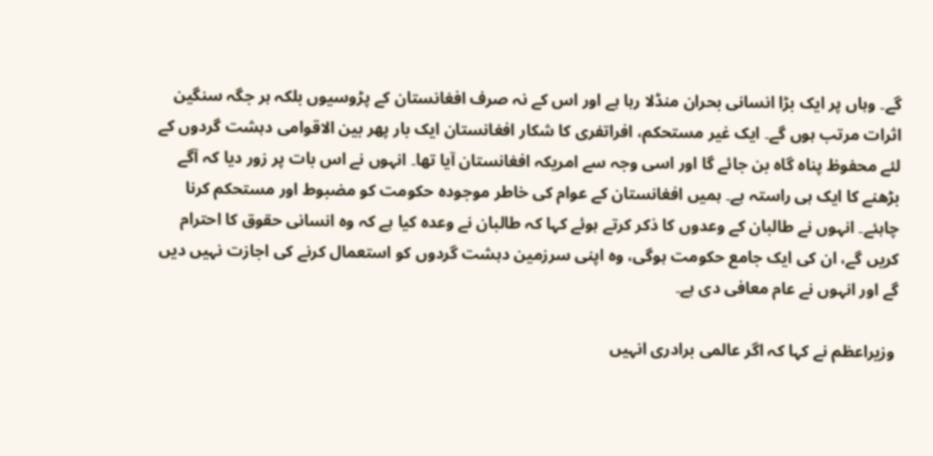گے۔ وہاں پر ایک بڑا انسانی بحران منڈلا رہا ہے اور اس کے نہ صرف افغانستان کے پڑوسیوں بلکہ ہر جگہ سنگین اثرات مرتب ہوں گے۔ ایک غیر مستحکم، افراتفری کا شکار افغانستان ایک بار پھر بین الاقوامی دہشت گردوں کے لئے محفوظ پناہ گاہ بن جائے گا اور اسی وجہ سے امریکہ افغانستان آیا تھا۔ انہوں نے اس بات پر زور دیا کہ آگے بڑھنے کا ایک ہی راستہ ہے۔ ہمیں افغانستان کے عوام کی خاطر موجودہ حکومت کو مضبوط اور مستحکم کرنا چاہئے۔ انہوں نے طالبان کے وعدوں کا ذکر کرتے ہوئے کہا کہ طالبان نے وعدہ کیا ہے کہ وہ انسانی حقوق کا احترام کریں گے، ان کی ایک جامع حکومت ہوگی، وہ اپنی سرزمین دہشت گردوں کو استعمال کرنے کی اجازت نہیں دیں گے اور انہوں نے عام معافی دی ہے۔

 وزیراعظم نے کہا کہ اگر عالمی برادری انہیں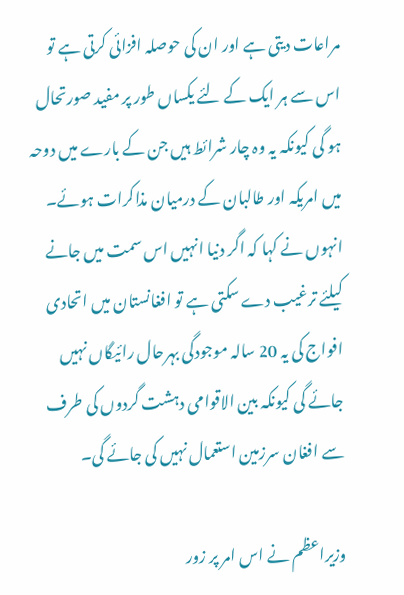مراعات دیتی ہے اور ان کی حوصلہ افزائی کرتی ہے تو اس سے ہر ایک کے لئے یکساں طور پر مفید صورتحال ہو گی کیونکہ یہ وہ چار شرائط ہیں جن کے بارے میں دوحہ میں امریکہ اور طالبان کے درمیان مذاکرات ہوئے۔ انہوں نے کہا کہ اگر دنیا انہیں اس سمت میں جانے کیلئے ترغیب دے سکتی ہے تو افغانستان میں اتحادی افواج کی یہ 20 سالہ موجودگی بہرحال رائیگاں نہیں جائے گی کیونکہ بین الاقوامی دہشت گردوں کی طرف سے افغان سرزمین استعمال نہیں کی جائے گی۔

وزیراعظم نے اس امر پر زور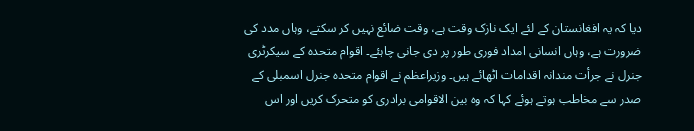دیا کہ یہ افغانستان کے لئے ایک نازک وقت ہے، وقت ضائع نہیں کر سکتے، وہاں مدد کی ضرورت ہے، وہاں انسانی امداد فوری طور پر دی جانی چاہئے۔ اقوام متحدہ کے سیکرٹری جنرل نے جرأت مندانہ اقدامات اٹھائے ہیں۔ وزیراعظم نے اقوام متحدہ جنرل اسمبلی کے صدر سے مخاطب ہوتے ہوئے کہا کہ وہ بین الاقوامی برادری کو متحرک کریں اور اس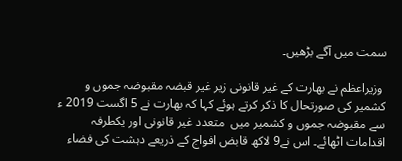سمت میں آگے بڑھیں۔

 وزیراعظم نے بھارت کے غیر قانونی زیر غیر قبضہ مقبوضہ جموں و کشمیر کی صورتحال کا ذکر کرتے ہوئے کہا کہ بھارت نے 5 اگست 2019 ء سے مقبوضہ جموں و کشمیر میں  متعدد غیر قانونی اور یکطرفہ اقدامات اٹھائے۔ اس نے9 لاکھ قابض افواج کے ذریعے دہشت کی فضاء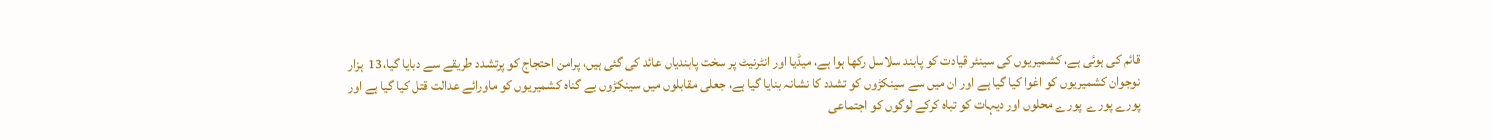قائم کی ہوئی ہے، کشمیریوں کی سینئر قیادت کو پابند سلاسل رکھا ہوا ہے، میڈیا اور انٹرنیٹ پر سخت پابندیاں عائد کی گئی ہیں، پرامن احتجاج کو پرتشدد طریقے سے دبایا گیا،13  ہزار نوجوان کشمیریوں کو اغوا کیا گیا ہے اور ان میں سے سینکڑوں کو تشدد کا نشانہ بنایا گیا ہے، جعلی مقابلوں میں سینکڑوں بے گناہ کشمیریوں کو ماورائے عدالت قتل کیا گیا ہے اور پورے پورے  پورے محلوں اور دیہات کو تباہ کرکے لوگوں کو اجتماعی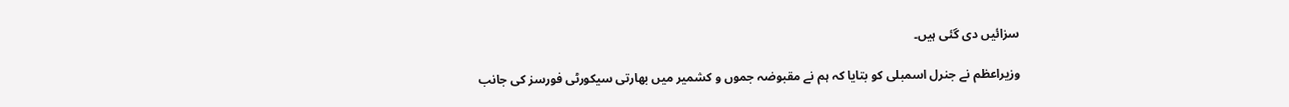سزائیں دی گئی ہیں۔

وزیراعظم نے جنرل اسمبلی کو بتایا کہ ہم نے مقبوضہ جموں و کشمیر میں بھارتی سیکورٹی فورسز کی جانب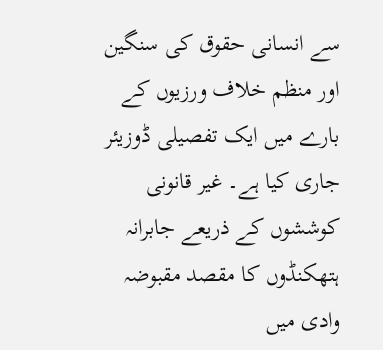سے انسانی حقوق کی سنگین اور منظم خلاف ورزیوں کے بارے میں ایک تفصیلی ڈوزیئر جاری کیا ہے۔ غیر قانونی کوششوں کے ذریعے جابرانہ ہتھکنڈوں کا مقصد مقبوضہ وادی میں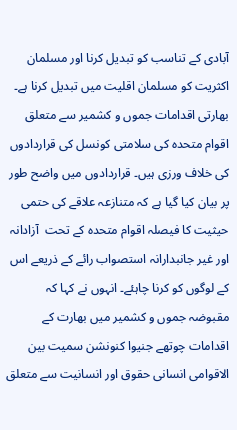آبادی کے تناسب کو تبدیل کرنا اور مسلمان اکثریت کو مسلمان اقلیت میں تبدیل کرنا ہے۔ بھارتی اقدامات جموں و کشمیر سے متعلق اقوام متحدہ کی سلامتی کونسل کی قراردادوں کی خلاف ورزی ہیں۔ قراردادوں میں واضح طور پر بیان کیا گیا ہے کہ متنازعہ علاقے کی حتمی حیثیت کا فیصلہ اقوام متحدہ کے تحت  آزادانہ اور غیر جانبدارانہ استصواب رائے کے ذریعے اس کے لوگوں کو کرنا چاہئے۔ انہوں نے کہا کہ مقبوضہ جموں و کشمیر میں بھارت کے اقدامات چوتھے جنیوا کنونشن سمیت بین الاقوامی انسانی حقوق اور انسانیت سے متعلق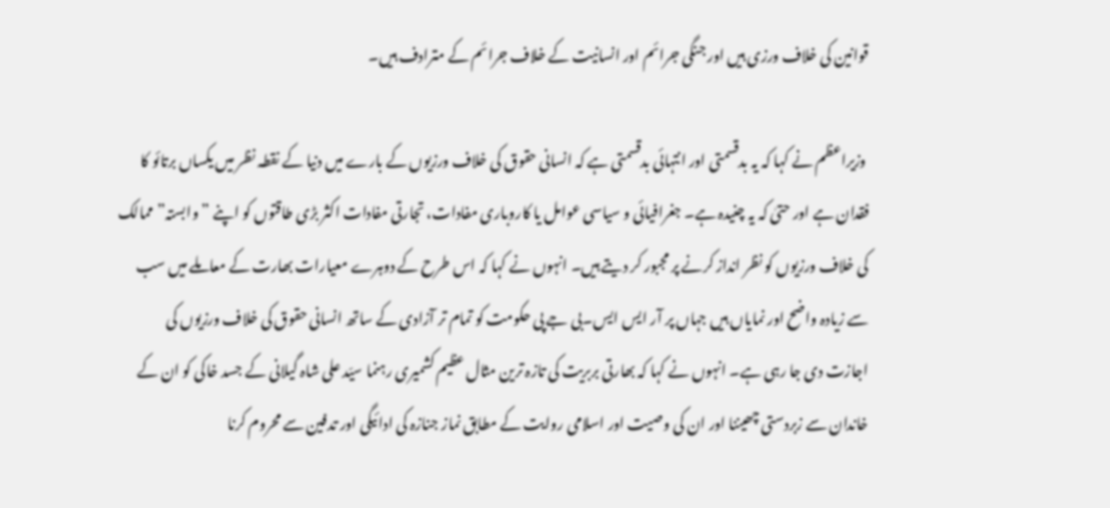قوانین کی خلاف ورزی ہیں اور جنگی جرائم اور انسانیت کے خلاف جرائم کے مترادف ہیں۔

 وزیراعظم نے کہا کہ یہ بدقسمتی اور انتہائی بدقسمتی ہے کہ انسانی حقوق کی خلاف ورزیوں کے بارے میں دنیا کے نقطہ نظر میں یکساں برتائو کا فقدان ہے اور حتیٰ کہ یہ چنیدہ ہے۔ جغرافیائی و سیاسی عوامل یا کاروباری مفادات، تجارتی مفادات اکثر بڑی طاقتوں کو اپنے ”وابستہ” ممالک کی خلاف ورزیوں کو نظر انداز کرنے پر مجبور کر دیتے ہیں۔ انہوں نے کہا کہ اس طرح کے دوہرے معیارات بھارت کے معاملے میں سب سے زیادہ واضح اور نمایاں ہیں جہاں پر آر ایس ایس۔بی جے پی حکومت کو تمام تر آزادی کے ساتھ انسانی حقوق کی خلاف ورزیوں کی اجازت دی جا رہی ہے۔ انہوں نے کہا کہ بھارتی بربریت کی تازہ ترین مثال عظیم کشمیری رہنما سیّد علی شاہ گیلانی کے جسد خاکی کو ان کے خاندان سے زبردستی چھیننا اور ان کی وصیت اور اسلامی روایت کے مطابق نماز جنازہ کی ادائیگی اور تدفین سے محروم کرنا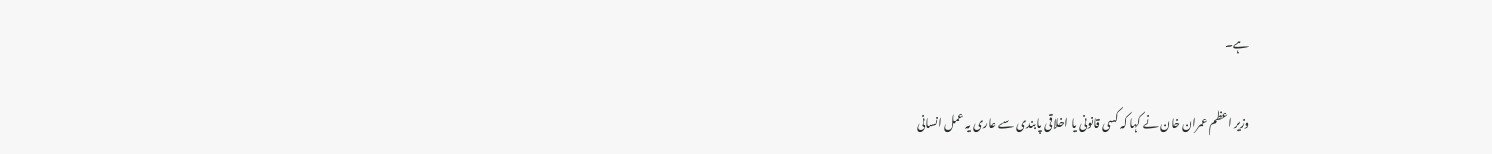ہے۔

وزیر اعظم عمران خان نے کہا کہ کسی قانونی یا اخلاقی پابندی سے عاری یہ عمل انسانی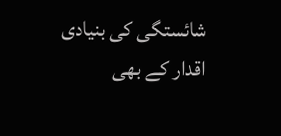شائستگی کی بنیادی اقدار کے بھی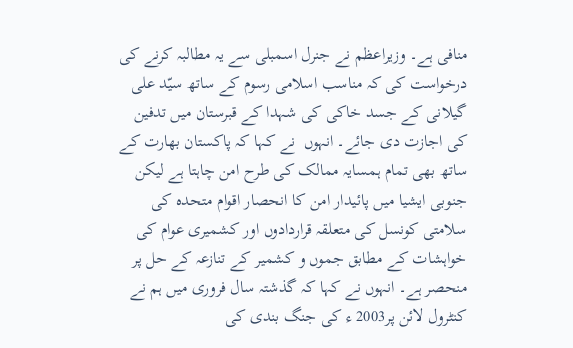منافی ہے۔ وزیراعظم نے جنرل اسمبلی سے یہ مطالبہ کرنے کی درخواست کی کہ مناسب اسلامی رسوم کے ساتھ سیّد علی گیلانی کے جسد خاکی کی شہدا کے قبرستان میں تدفین کی اجازت دی جائے۔ انہوں  نے کہا کہ پاکستان بھارت کے ساتھ بھی تمام ہمسایہ ممالک کی طرح امن چاہتا ہے لیکن جنوبی ایشیا میں پائیدار امن کا انحصار اقوام متحدہ کی سلامتی کونسل کی متعلقہ قراردادوں اور کشمیری عوام کی خواہشات کے مطابق جموں و کشمیر کے تنازعہ کے حل پر منحصر ہے۔ انہوں نے کہا کہ گذشتہ سال فروری میں ہم نے کنٹرول لائن پر2003 ء کی جنگ بندی کی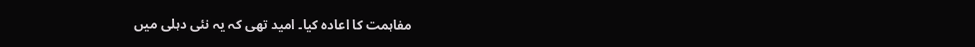مفاہمت کا اعادہ کیا۔ امید تھی کہ یہ نئی دہلی میں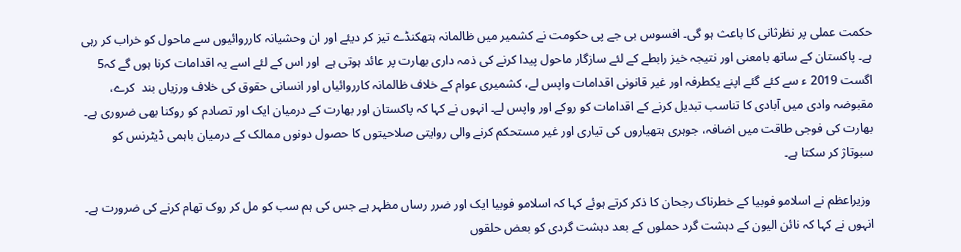حکمت عملی پر نظرثانی کا باعث ہو گی۔ افسوس بی جے پی حکومت نے کشمیر میں ظالمانہ ہتھکنڈے تیز کر دیئے اور ان وحشیانہ کارروائیوں سے ماحول کو خراب کر رہی ہے۔ پاکستان کے ساتھ بامعنی اور نتیجہ خیز رابطے کے لئے سازگار ماحول پیدا کرنے کی ذمہ داری بھارت پر عائد ہوتی ہے  اور اس کے لئے اسے یہ اقدامات کرنا ہوں گے کہ5   اگست 2019 ء سے کئے گئے اپنے یکطرفہ اور غیر قانونی اقدامات واپس لے، کشمیری عوام کے خلاف ظالمانہ کارروائیاں اور انسانی حقوق کی خلاف ورزیاں بند  کرے، مقبوضہ وادی میں آبادی کا تناسب تبدیل کرنے کے اقدامات کو روکے اور واپس لے۔ انہوں نے کہا کہ پاکستان اور بھارت کے درمیان ایک اور تصادم کو روکنا بھی ضروری ہے۔ بھارت کی فوجی طاقت میں اضافہ، جوہری ہتھیاروں کی تیاری اور غیر مستحکم کرنے والی روایتی صلاحیتوں کا حصول دونوں ممالک کے درمیان باہمی ڈیٹرنس کو سبوتاژ کر سکتا ہے۔

 وزیراعظم نے اسلامو فوبیا کے خطرناک رجحان کا ذکر کرتے ہوئے کہا کہ اسلامو فوبیا ایک اور ضرر رساں مظہر ہے جس کی ہم سب کو مل کر روک تھام کرنے کی ضرورت ہے۔ انہوں نے کہا کہ نائن الیون کے دہشت گرد حملوں کے بعد دہشت گردی کو بعض حلقوں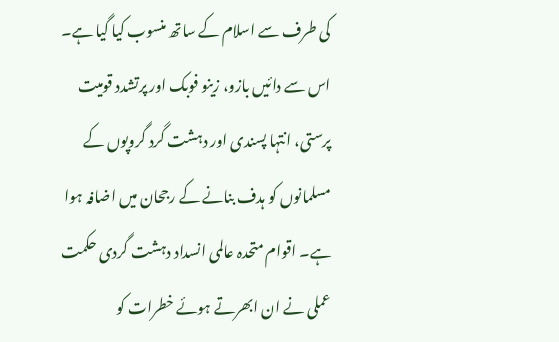کی طرف سے اسلام کے ساتھ منسوب کیا گیا ہے۔ اس سے دائیں بازو، زینو فوبک اور پرتشدد قومیت پرستی، انتہا پسندی اور دہشت گرد گروپوں کے مسلمانوں کو ہدف بنانے کے رجحان میں اضافہ ہوا ہے۔ اقوام متحدہ عالمی انسداد دہشت گردی حکمت عملی نے ان ابھرتے ہوئے خطرات کو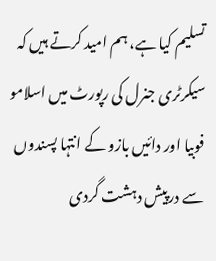تسلیم کیا ہے، ہم امید کرتے ہیں کہ سیکرٹری جنرل کی رپورٹ میں اسلامو فوبیا اور دائیں بازو کے انتہا پسندوں سے درپیش دہشت گردی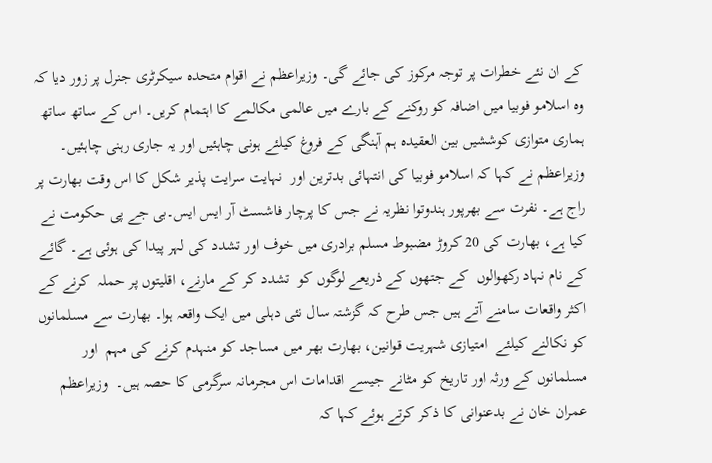کے ان نئے خطرات پر توجہ مرکوز کی جائے گی۔ وزیراعظم نے اقوام متحدہ سیکرٹری جنرل پر زور دیا کہ وہ اسلامو فوبیا میں اضافہ کو روکنے کے بارے میں عالمی مکالمے کا اہتمام کریں۔ اس کے ساتھ ساتھ ہماری متوازی کوششیں بین العقیدہ ہم آہنگی کے فروغ کیلئے ہونی چاہئیں اور یہ جاری رہنی چاہئیں۔ وزیراعظم نے کہا کہ اسلامو فوبیا کی انتہائی بدترین اور  نہایت سرایت پذیر شکل کا اس وقت بھارت پر راج ہے۔ نفرت سے بھرپور ہندوتوا نظریہ نے جس کا پرچار فاشسٹ آر ایس ایس۔بی جے پی حکومت نے کیا ہے، بھارت کی 20 کروڑ مضبوط مسلم برادری میں خوف اور تشدد کی لہر پیدا کی ہوئی ہے۔ گائے کے نام نہاد رکھوالوں  کے جتھوں کے ذریعے لوگوں کو  تشدد کر کے مارنے، اقلیتوں پر حملہ  کرنے کے اکثر واقعات سامنے آتے ہیں جس طرح کہ گزشتہ سال نئی دہلی میں ایک واقعہ ہوا۔ بھارت سے مسلمانوں کو نکالنے کیلئے  امتیازی شہریت قوانین، بھارت بھر میں مساجد کو منہدم کرنے کی مہم  اور مسلمانوں کے ورثہ اور تاریخ کو مٹانے جیسے اقدامات اس مجرمانہ سرگرمی کا حصہ ہیں۔  وزیراعظم عمران خان نے بدعنوانی کا ذکر کرتے ہوئے کہا کہ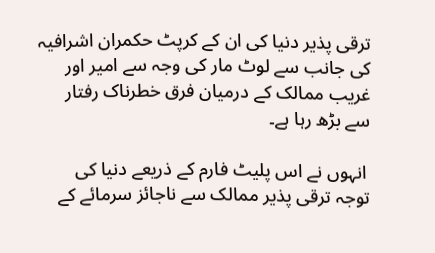ترقی پذیر دنیا کی ان کے کرپٹ حکمران اشرافیہ کی جانب سے لوٹ مار کی وجہ سے امیر اور غریب ممالک کے درمیان فرق خطرناک رفتار سے بڑھ رہا ہے۔

 انہوں نے اس پلیٹ فارم کے ذریعے دنیا کی توجہ ترقی پذیر ممالک سے ناجائز سرمائے کے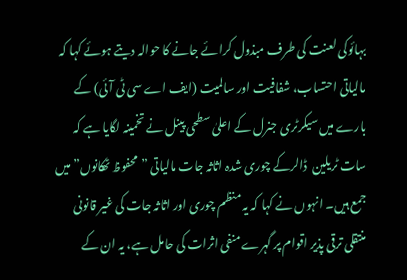بہائوکی لعنت کی طرف مبذول کرائے جانے کا حوالہ دیتے ہوئے کہا کہ مالیاتی احتساب، شفافیت اور سالمیت (ایف اے سی ٹی آئی) کے بارے میں سیکرٹری جنرل کے اعلیٰ سطحی پینل نے تخمینہ لگایا ہے کہ سات ٹریلین  ڈالرکے چوری شدہ اثاثہ جات مالیاتی ”محفوظ ٹھکانوں” میں جمع ہیں۔ انہوں نے کہا کہ یہ منظم چوری اور اثاثہ جات کی غیر قانونی منتقلی ترقی پذیر اقوام پر گہرے منفی اثرات کی حامل ہے، یہ ان کے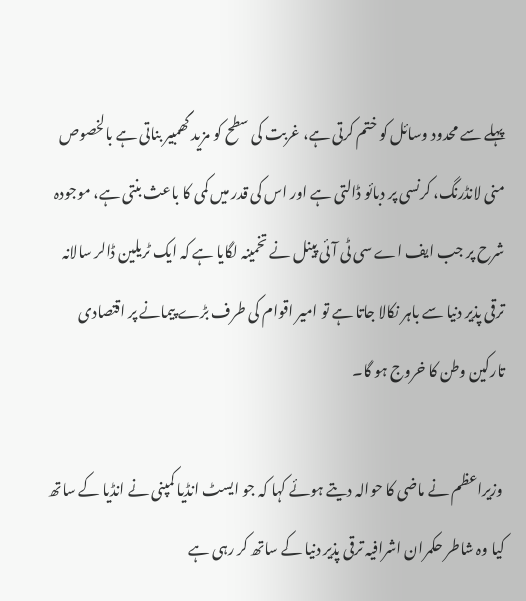پہلے سے محدود وسائل کو ختم کرتی ہے، غربت کی سطح کو مزید گھمبیر بناتی ہے بالخصوص منی لانڈرنگ، کرنسی پر دبائو ڈالتی ہے اور اس کی قدر میں کمی کا باعث بنتی ہے، موجودہ شرح پر جب ایف اے سی ٹی آئی پینل نے تخمینہ لگایا ہے کہ ایک ٹریلین ڈالر سالانہ ترقی پذیر دنیا سے باہر نکالا جاتا ہے تو امیر اقوام کی طرف بڑے پیمانے پر اقتصادی تارکین وطن کا خروج ہو گا۔

 وزیراعظم نے ماضی کا حوالہ دیتے ہوئے کہا کہ جو ایسٹ انڈیا کمپنی نے انڈیا کے ساتھ کیا وہ شاطر حکمران اشرافیہ ترقی پذیر دنیا کے ساتھ کر رہی ہے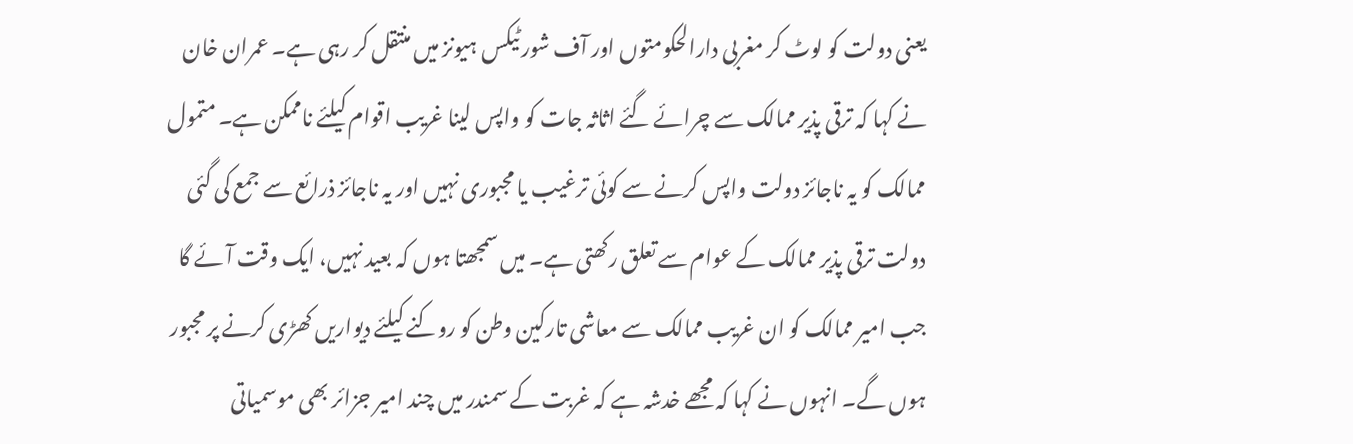یعنی دولت کو لوٹ کر مغربی دارالحکومتوں اور آف شور ٹیکس ہیونز میں منتقل کر رہی ہے۔ عمران خان نے کہا کہ ترقی پذیر ممالک سے چرائے گئے اثاثہ جات کو واپس لینا غریب اقوام کیلئے ناممکن ہے۔ متمول ممالک کو یہ ناجائز دولت واپس کرنے سے کوئی ترغیب یا مجبوری نہیں اور یہ ناجائز ذرائع سے جمع کی گئی دولت ترقی پذیر ممالک کے عوام سے تعلق رکھتی ہے۔ میں سمجھتا ہوں کہ بعید نہیں، ایک وقت آئے گا جب امیر ممالک کو ان غریب ممالک سے معاشی تارکین وطن کو روکنے کیلئے دیواریں کھڑی کرنے پر مجبور ہوں گے۔ انہوں نے کہا کہ مجھے خدشہ ہے کہ غربت کے سمندر میں چند امیر جزائر بھی موسمیاتی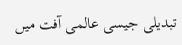تبدیلی جیسی عالمی آفت میں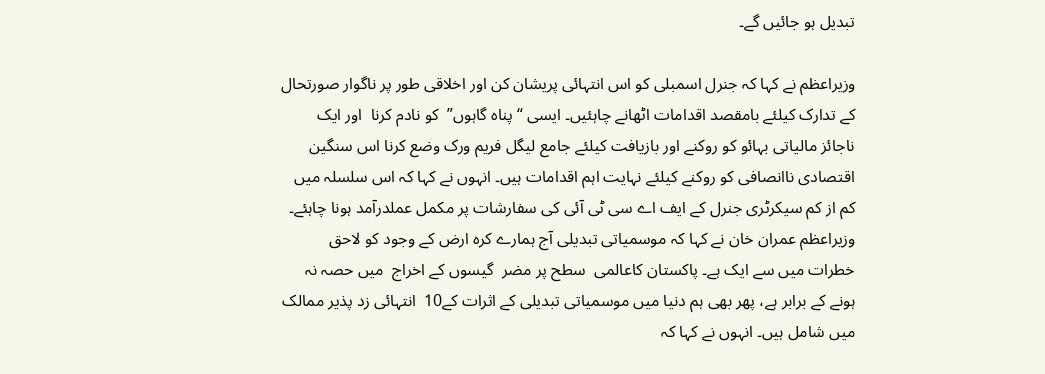تبدیل ہو جائیں گے۔

وزیراعظم نے کہا کہ جنرل اسمبلی کو اس انتہائی پریشان کن اور اخلاقی طور پر ناگوار صورتحال کے تدارک کیلئے بامقصد اقدامات اٹھانے چاہئیں۔ ایسی “پناہ گاہوں”  کو نادم کرنا  اور ایک ناجائز مالیاتی بہائو کو روکنے اور بازیافت کیلئے جامع لیگل فریم ورک وضع کرنا اس سنگین اقتصادی ناانصافی کو روکنے کیلئے نہایت اہم اقدامات ہیں۔ انہوں نے کہا کہ اس سلسلہ میں کم از کم سیکرٹری جنرل کے ایف اے سی ٹی آئی کی سفارشات پر مکمل عملدرآمد ہونا چاہئے۔  وزیراعظم عمران خان نے کہا کہ موسمیاتی تبدیلی آج ہمارے کرہ ارض کے وجود کو لاحق خطرات میں سے ایک ہے۔ پاکستان کاعالمی  سطح پر مضر  گیسوں کے اخراج  میں حصہ نہ ہونے کے برابر ہے، پھر بھی ہم دنیا میں موسمیاتی تبدیلی کے اثرات کے10  انتہائی زد پذیر ممالک میں شامل ہیں۔ انہوں نے کہا کہ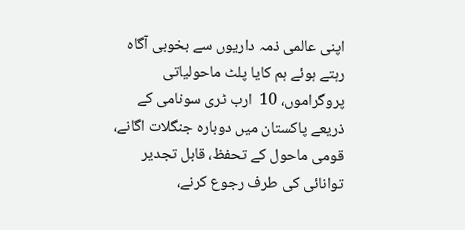اپنی عالمی ذمہ داریوں سے بخوبی آگاہ رہتے ہوئے ہم کایا پلٹ ماحولیاتی پروگراموں، 10  ارب ٹری سونامی کے ذریعے پاکستان میں دوبارہ جنگلات اگانے، قومی ماحول کے تحفظ، قابل تجدیر توانائی کی طرف رجوع کرنے،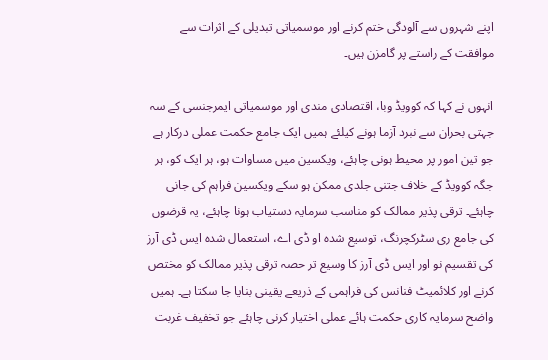اپنے شہروں سے آلودگی ختم کرنے اور موسمیاتی تبدیلی کے اثرات سے موافقت کے راستے پر گامزن ہیں۔

انہوں نے کہا کہ کوویڈ وبا، اقتصادی مندی اور موسمیاتی ایمرجنسی کے سہ جہتی بحران سے نبرد آزما ہونے کیلئے ہمیں ایک جامع حکمت عملی درکار ہے جو تین امور پر محیط ہونی چاہئے، ویکسین میں مساوات ہو، ہر ایک کو، ہر جگہ کوویڈ کے خلاف جتنی جلدی ممکن ہو سکے ویکسین فراہم کی جانی چاہئے۔ ترقی پذیر ممالک کو مناسب سرمایہ دستیاب ہونا چاہئے، یہ قرضوں کی جامع ری سٹرکچرنگ، توسیع شدہ او ڈی اے، استعمال شدہ ایس ڈی آرز کی تقسیم نو اور ایس ڈی آرز کا وسیع تر حصہ ترقی پذیر ممالک کو مختص کرنے اور کلائمیٹ فنانس کی فراہمی کے ذریعے یقینی بنایا جا سکتا ہے۔ ہمیں واضح سرمایہ کاری حکمت ہائے عملی اختیار کرنی چاہئے جو تخفیف غربت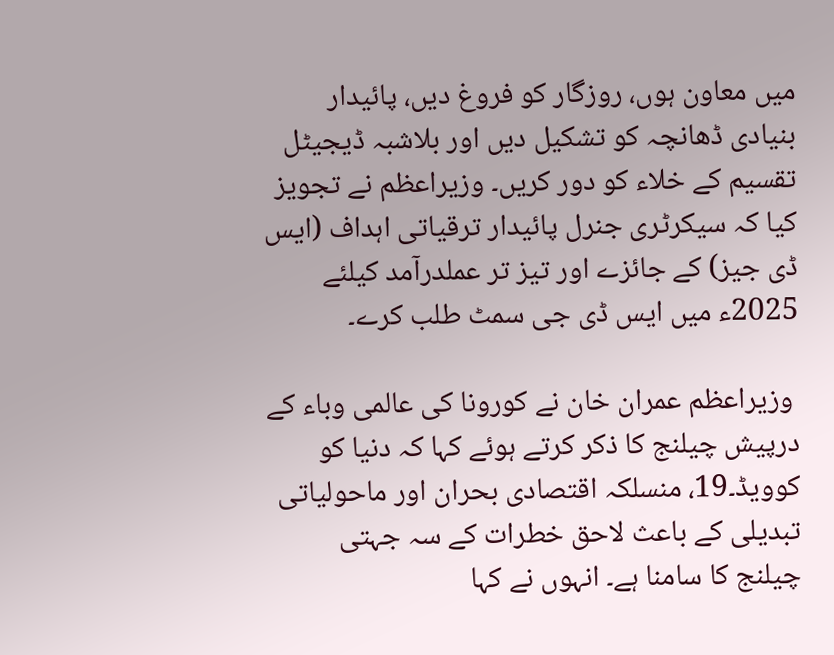میں معاون ہوں، روزگار کو فروغ دیں، پائیدار بنیادی ڈھانچہ کو تشکیل دیں اور بلاشبہ ڈیجیٹل تقسیم کے خلاء کو دور کریں۔ وزیراعظم نے تجویز کیا کہ سیکرٹری جنرل پائیدار ترقیاتی اہداف (ایس ڈی جیز) کے جائزے اور تیز تر عملدرآمد کیلئے 2025ء میں ایس ڈی جی سمٹ طلب کرے۔

 وزیراعظم عمران خان نے کورونا کی عالمی وباء کے درپیش چیلنج کا ذکر کرتے ہوئے کہا کہ دنیا کو کوویڈ۔19، منسلکہ اقتصادی بحران اور ماحولیاتی تبدیلی کے باعث لاحق خطرات کے سہ جہتی چیلنج کا سامنا ہے۔ انہوں نے کہا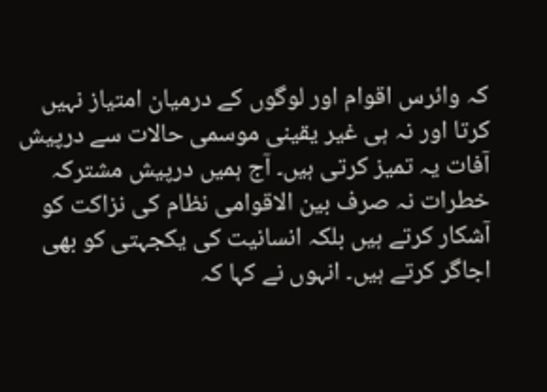کہ وائرس اقوام اور لوگوں کے درمیان امتیاز نہیں کرتا اور نہ ہی غیر یقینی موسمی حالات سے درپیش آفات یہ تمیز کرتی ہیں۔ آج ہمیں درپیش مشترکہ خطرات نہ صرف بین الاقوامی نظام کی نزاکت کو آشکار کرتے ہیں بلکہ انسانیت کی یکجہتی کو بھی اجاگر کرتے ہیں۔ انہوں نے کہا کہ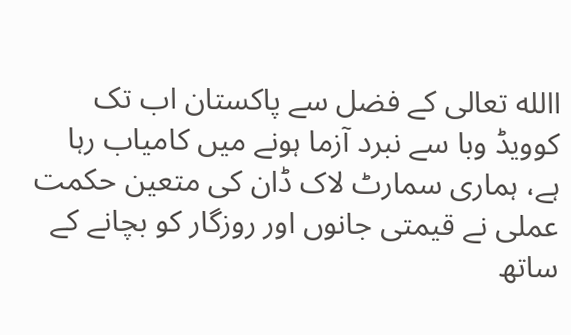االله تعالی کے فضل سے پاکستان اب تک کوویڈ وبا سے نبرد آزما ہونے میں کامیاب رہا ہے، ہماری سمارٹ لاک ڈان کی متعین حکمت عملی نے قیمتی جانوں اور روزگار کو بچانے کے ساتھ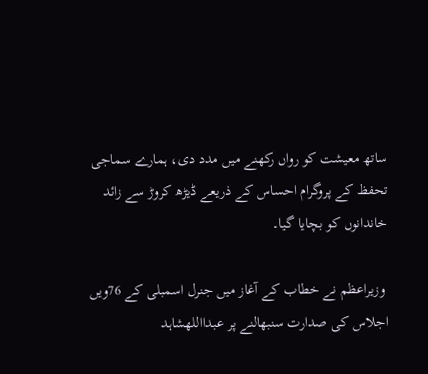ساتھ معیشت کو رواں رکھنے میں مدد دی، ہمارے سماجی تحفظ کے پروگرام احساس کے ذریعے ڈیڑھ کروڑ سے زائد خاندانوں کو بچایا گیا۔

 وزیراعظم نے خطاب کے آغاز میں جنرل اسمبلی کے 76ویں اجلاس کی صدارت سنبھالنے پر عبدااللهشاہد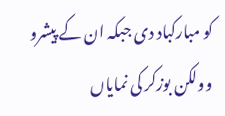کو مبارکباد دی جبکہ ان کے پیشرو وولکن بوزکر کی نمایاں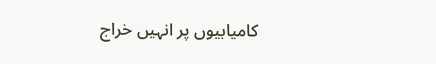کامیابیوں پر انہیں خراج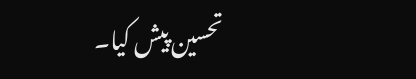تحسین پیش کیا۔